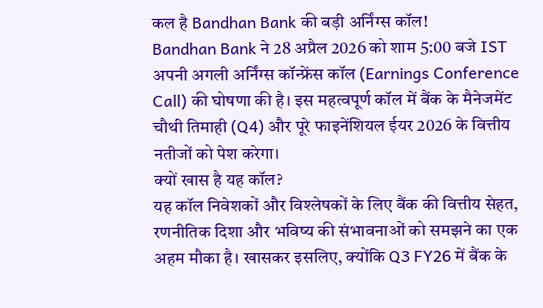कल है Bandhan Bank की बड़ी अर्निंग्स कॉल!
Bandhan Bank ने 28 अप्रैल 2026 को शाम 5:00 बजे IST अपनी अगली अर्निंग्स कॉन्फ्रेंस कॉल (Earnings Conference Call) की घोषणा की है। इस महत्वपूर्ण कॉल में बैंक के मैनेजमेंट चौथी तिमाही (Q4) और पूरे फाइनेंशियल ईयर 2026 के वित्तीय नतीजों को पेश करेगा।
क्यों खास है यह कॉल?
यह कॉल निवेशकों और विश्लेषकों के लिए बैंक की वित्तीय सेहत, रणनीतिक दिशा और भविष्य की संभावनाओं को समझने का एक अहम मौका है। खासकर इसलिए, क्योंकि Q3 FY26 में बैंक के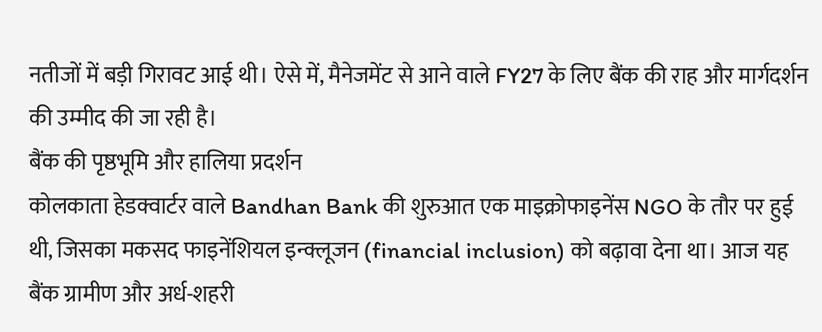नतीजों में बड़ी गिरावट आई थी। ऐसे में, मैनेजमेंट से आने वाले FY27 के लिए बैंक की राह और मार्गदर्शन की उम्मीद की जा रही है।
बैंक की पृष्ठभूमि और हालिया प्रदर्शन
कोलकाता हेडक्वार्टर वाले Bandhan Bank की शुरुआत एक माइक्रोफाइनेंस NGO के तौर पर हुई थी, जिसका मकसद फाइनेंशियल इन्क्लूजन (financial inclusion) को बढ़ावा देना था। आज यह बैंक ग्रामीण और अर्ध-शहरी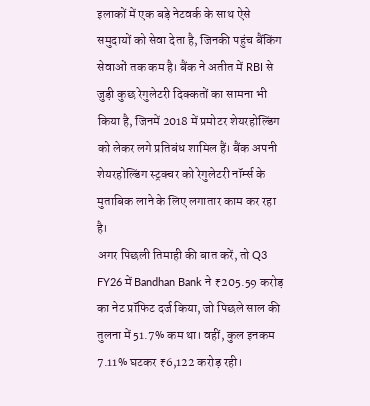इलाकों में एक बड़े नेटवर्क के साथ ऐसे समुदायों को सेवा देता है, जिनकी पहुंच बैंकिंग सेवाओं तक कम है। बैंक ने अतीत में RBI से जुड़ी कुछ रेगुलेटरी दिक्कतों का सामना भी किया है, जिनमें 2018 में प्रमोटर शेयरहोल्डिंग को लेकर लगे प्रतिबंध शामिल हैं। बैंक अपनी शेयरहोल्डिंग स्ट्रक्चर को रेगुलेटरी नॉर्म्स के मुताबिक लाने के लिए लगातार काम कर रहा है।
अगर पिछली तिमाही की बात करें, तो Q3 FY26 में Bandhan Bank ने ₹205.59 करोड़ का नेट प्रॉफिट दर्ज किया, जो पिछले साल की तुलना में 51.7% कम था। वहीं, कुल इनकम 7.11% घटकर ₹6,122 करोड़ रही।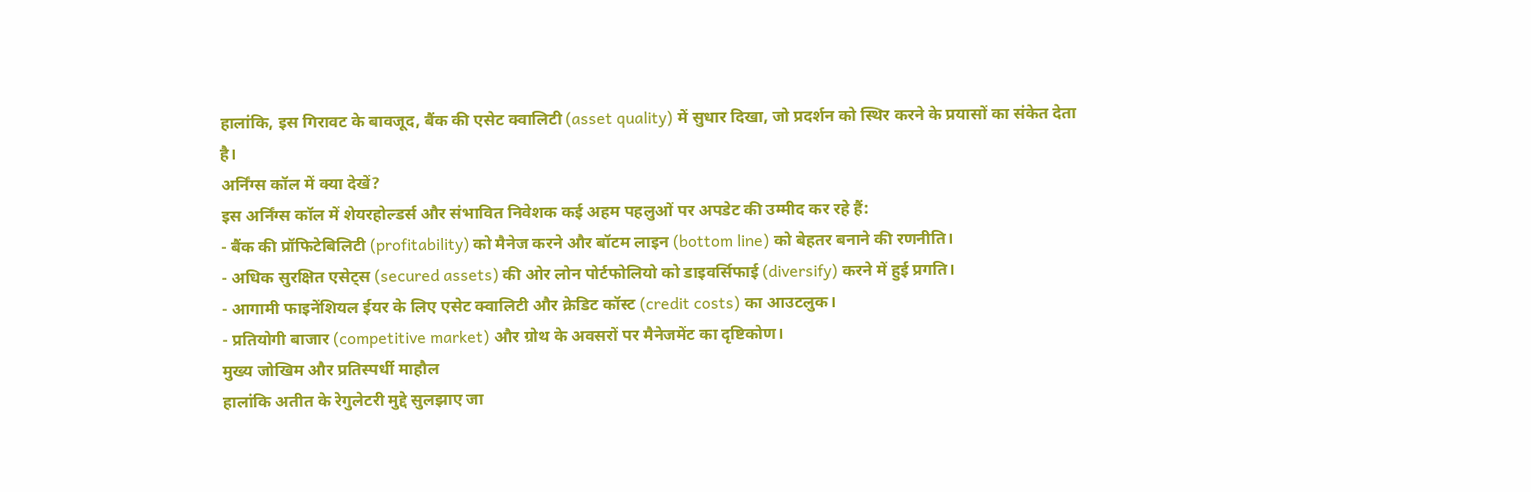हालांकि, इस गिरावट के बावजूद, बैंक की एसेट क्वालिटी (asset quality) में सुधार दिखा, जो प्रदर्शन को स्थिर करने के प्रयासों का संकेत देता है।
अर्निंग्स कॉल में क्या देखें?
इस अर्निंग्स कॉल में शेयरहोल्डर्स और संभावित निवेशक कई अहम पहलुओं पर अपडेट की उम्मीद कर रहे हैं:
- बैंक की प्रॉफिटेबिलिटी (profitability) को मैनेज करने और बॉटम लाइन (bottom line) को बेहतर बनाने की रणनीति।
- अधिक सुरक्षित एसेट्स (secured assets) की ओर लोन पोर्टफोलियो को डाइवर्सिफाई (diversify) करने में हुई प्रगति।
- आगामी फाइनेंशियल ईयर के लिए एसेट क्वालिटी और क्रेडिट कॉस्ट (credit costs) का आउटलुक।
- प्रतियोगी बाजार (competitive market) और ग्रोथ के अवसरों पर मैनेजमेंट का दृष्टिकोण।
मुख्य जोखिम और प्रतिस्पर्धी माहौल
हालांकि अतीत के रेगुलेटरी मुद्दे सुलझाए जा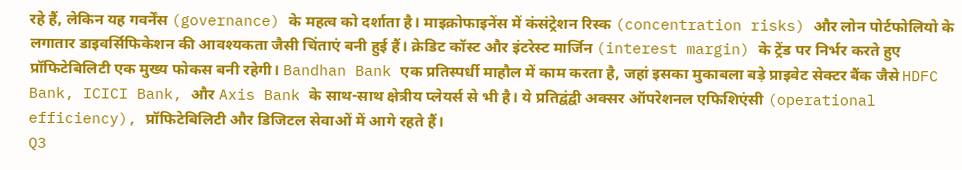रहे हैं, लेकिन यह गवर्नेंस (governance) के महत्व को दर्शाता है। माइक्रोफाइनेंस में कंसंट्रेशन रिस्क (concentration risks) और लोन पोर्टफोलियो के लगातार डाइवर्सिफिकेशन की आवश्यकता जैसी चिंताएं बनी हुई हैं। क्रेडिट कॉस्ट और इंटरेस्ट मार्जिन (interest margin) के ट्रेंड पर निर्भर करते हुए प्रॉफिटेबिलिटी एक मुख्य फोकस बनी रहेगी। Bandhan Bank एक प्रतिस्पर्धी माहौल में काम करता है, जहां इसका मुकाबला बड़े प्राइवेट सेक्टर बैंक जैसे HDFC Bank, ICICI Bank, और Axis Bank के साथ-साथ क्षेत्रीय प्लेयर्स से भी है। ये प्रतिद्वंद्वी अक्सर ऑपरेशनल एफिशिएंसी (operational efficiency), प्रॉफिटेबिलिटी और डिजिटल सेवाओं में आगे रहते हैं।
Q3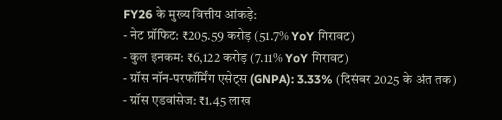FY26 के मुख्य वित्तीय आंकड़े:
- नेट प्रॉफिट: ₹205.59 करोड़ (51.7% YoY गिरावट)
- कुल इनकम: ₹6,122 करोड़ (7.11% YoY गिरावट)
- ग्रॉस नॉन-परफॉर्मिंग एसेट्स (GNPA): 3.33% (दिसंबर 2025 के अंत तक)
- ग्रॉस एडवांसेज: ₹1.45 लाख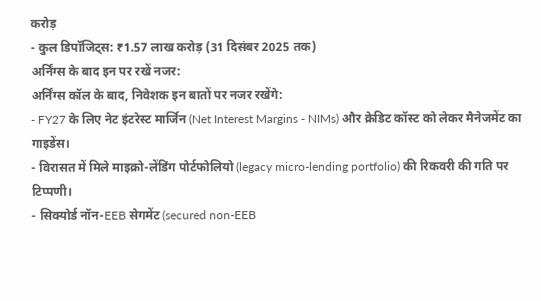करोड़
- कुल डिपॉजिट्स: ₹1.57 लाख करोड़ (31 दिसंबर 2025 तक)
अर्निंग्स के बाद इन पर रखें नजर:
अर्निंग्स कॉल के बाद, निवेशक इन बातों पर नजर रखेंगे:
- FY27 के लिए नेट इंटरेस्ट मार्जिन (Net Interest Margins - NIMs) और क्रेडिट कॉस्ट को लेकर मैनेजमेंट का गाइडेंस।
- विरासत में मिले माइक्रो-लेंडिंग पोर्टफोलियो (legacy micro-lending portfolio) की रिकवरी की गति पर टिप्पणी।
- सिक्योर्ड नॉन-EEB सेगमेंट (secured non-EEB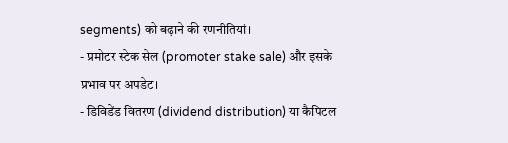segments) को बढ़ाने की रणनीतियां।
- प्रमोटर स्टेक सेल (promoter stake sale) और इसके प्रभाव पर अपडेट।
- डिविडेंड वितरण (dividend distribution) या कैपिटल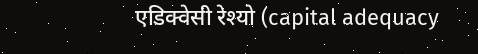एडिक्वेसी रेश्यो (capital adequacy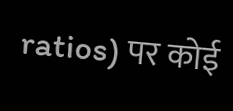ratios) पर कोई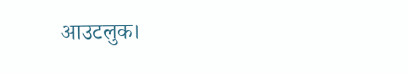आउटलुक।